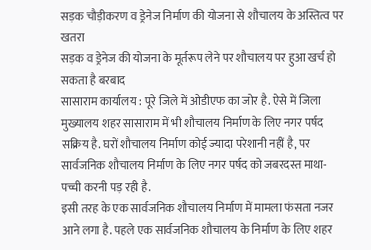सड़क चौड़ीकरण व ड्रेनेज निर्माण की योजना से शौचालय के अस्तित्व पर खतरा
सड़क व ड्रेनेज की योजना के मूर्तरूप लेने पर शौचालय पर हुआ खर्च हो सकता है बरबाद
सासाराम कार्यालय : पूरे जिले में ओडीएफ का जोर है. ऐसे में जिला मुख्यालय शहर सासाराम में भी शौचालय निर्माण के लिए नगर पर्षद सक्रिय है. घरों शौचालय निर्माण कोई ज्यादा परेशानी नहीं है, पर सार्वजनिक शौचालय निर्माण के लिए नगर पर्षद को जबरदस्त माथा-पच्ची करनी पड़ रही है.
इसी तरह के एक सार्वजनिक शौचालय निर्माण में मामला फंसता नजर आने लगा है. पहले एक सार्वजनिक शौचालय के निर्माण के लिए शहर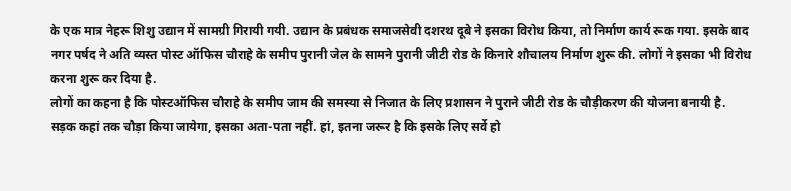के एक मात्र नेहरू शिशु उद्यान में सामग्री गिरायी गयी. उद्यान के प्रबंधक समाजसेवी दशरथ दूबे ने इसका विरोध किया, तो निर्माण कार्य रूक गया. इसके बाद नगर पर्षद ने अति व्यस्त पोस्ट ऑफिस चौराहे के समीप पुरानी जेल के सामने पुरानी जीटी रोड के किनारे शौचालय निर्माण शुरू की. लोगों ने इसका भी विरोध करना शुरू कर दिया है.
लोगों का कहना है कि पोस्टऑफिस चौराहे के समीप जाम की समस्या से निजात के लिए प्रशासन ने पुराने जीटी रोड के चौड़ीकरण की योजना बनायी है. सड़क कहां तक चौड़ा किया जायेगा, इसका अता-पता नहीं. हां, इतना जरूर है कि इसके लिए सर्वे हो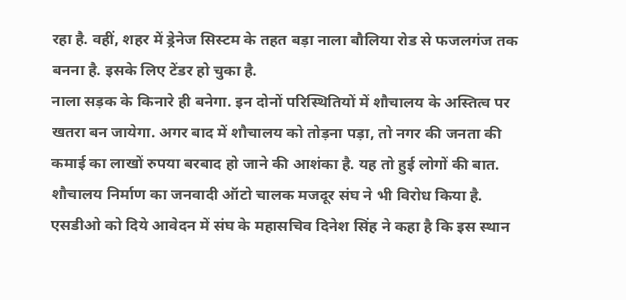रहा है. वहीं, शहर में ड्रेनेज सिस्टम के तहत बड़ा नाला बौलिया रोड से फजलगंज तक बनना है. इसके लिए टेंडर हो चुका है.
नाला सड़क के किनारे ही बनेगा. इन दोनों परिस्थितियों में शौचालय के अस्तित्व पर खतरा बन जायेगा. अगर बाद में शौचालय को तोड़ना पड़ा, तो नगर की जनता की कमाई का लाखों रुपया बरबाद हो जाने की आशंका है. यह तो हुई लोगों की बात. शौचालय निर्माण का जनवादी ऑटो चालक मजदूर संघ ने भी विरोध किया है.
एसडीओ को दिये आवेदन में संघ के महासचिव दिनेश सिंह ने कहा है कि इस स्थान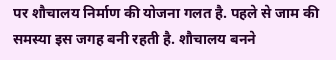पर शौचालय निर्माण की योजना गलत है. पहले से जाम की समस्या इस जगह बनी रहती है. शौचालय बनने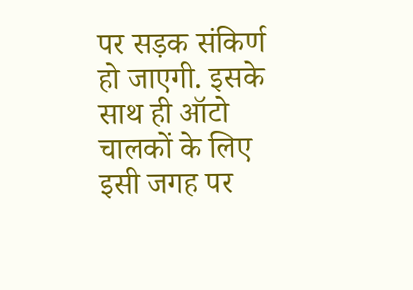पर सड़क संकिर्ण हो जाएगी. इसके साथ ही ऑटो चालकों के लिए इसी जगह पर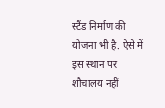स्टैंड निर्माण की योजना भी है. ऐसे में इस स्थान पर शौचालय नहीं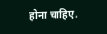होना चाहिए.